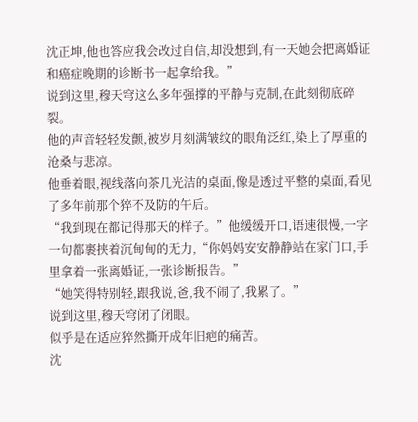沈正坤,他也答应我会改过自信,却没想到,有一天她会把离婚证和癌症晚期的诊断书一起拿给我。”
说到这里,穆天穹这么多年强撑的平静与克制,在此刻彻底碎裂。
他的声音轻轻发颤,被岁月刻满皱纹的眼角泛红,染上了厚重的沧桑与悲凉。
他垂着眼,视线落向茶几光洁的桌面,像是透过平整的桌面,看见了多年前那个猝不及防的午后。
“我到现在都记得那天的样子。”他缓缓开口,语速很慢,一字一句都裹挟着沉甸甸的无力,“你妈妈安安静静站在家门口,手里拿着一张离婚证,一张诊断报告。”
“她笑得特别轻,跟我说,爸,我不闹了,我累了。”
说到这里,穆天穹闭了闭眼。
似乎是在适应猝然撕开成年旧疤的痛苦。
沈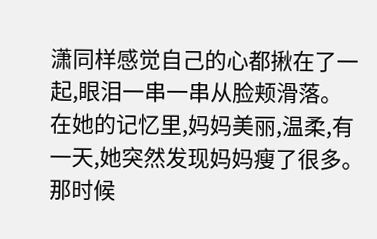潇同样感觉自己的心都揪在了一起,眼泪一串一串从脸颊滑落。
在她的记忆里,妈妈美丽,温柔,有一天,她突然发现妈妈瘦了很多。
那时候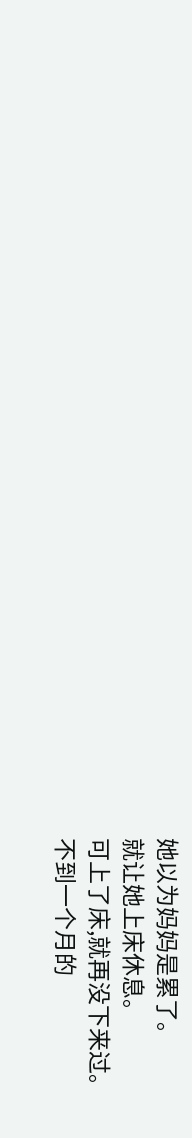她以为妈妈是累了。
就让她上床休息。
可上了床,就再没下来过。
不到一个月的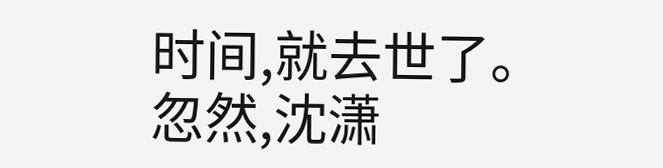时间,就去世了。
忽然,沈潇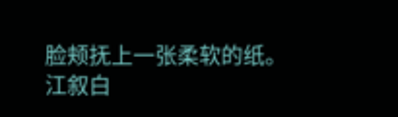脸颊抚上一张柔软的纸。
江叙白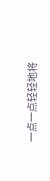一点一点轻轻地将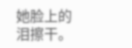她脸上的泪擦干。